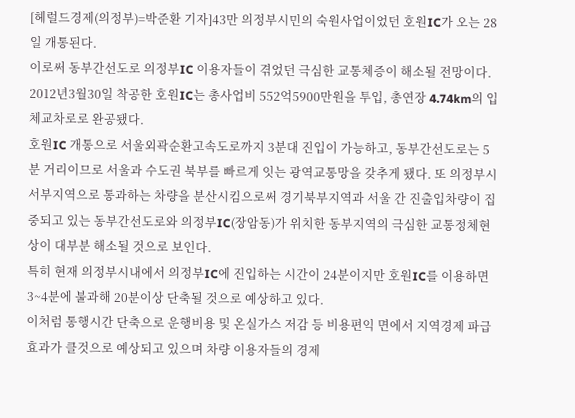[헤럴드경제(의정부)=박준환 기자]43만 의정부시민의 숙원사업이었던 호원IC가 오는 28일 개통된다.
이로써 동부간선도로 의정부IC 이용자들이 겪었던 극심한 교통체증이 해소될 전망이다.
2012년3월30일 착공한 호원IC는 총사업비 552억5900만원을 투입, 총연장 4.74km의 입체교차로로 완공됐다.
호원IC 개통으로 서울외곽순환고속도로까지 3분대 진입이 가능하고, 동부간선도로는 5분 거리이므로 서울과 수도권 북부를 빠르게 잇는 광역교통망을 갖추게 됐다. 또 의정부시 서부지역으로 통과하는 차량을 분산시킴으로써 경기북부지역과 서울 간 진출입차량이 집중되고 있는 동부간선도로와 의정부IC(장암동)가 위치한 동부지역의 극심한 교통정체현상이 대부분 해소될 것으로 보인다.
특히 현재 의정부시내에서 의정부IC에 진입하는 시간이 24분이지만 호원IC를 이용하면 3~4분에 불과해 20분이상 단축될 것으로 예상하고 있다.
이처럼 통행시간 단축으로 운행비용 및 온실가스 저감 등 비용편익 면에서 지역경제 파급효과가 클것으로 예상되고 있으며 차량 이용자들의 경제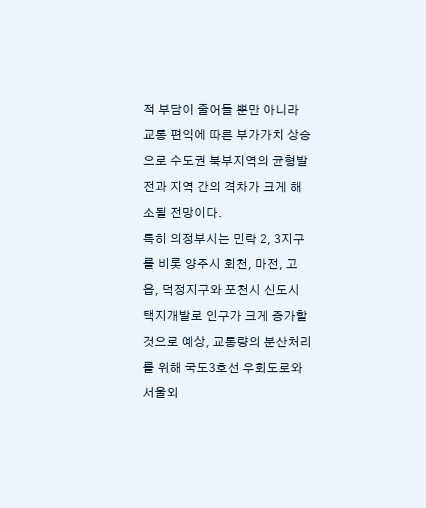적 부담이 줄어들 뿐만 아니라 교통 편익에 따른 부가가치 상승으로 수도권 북부지역의 균형발전과 지역 간의 격차가 크게 해소될 전망이다.
특히 의정부시는 민락 2, 3지구를 비롯 양주시 회천, 마전, 고읍, 덕정지구와 포천시 신도시 택지개발로 인구가 크게 증가할 것으로 예상, 교통량의 분산처리를 위해 국도3호선 우회도로와 서울외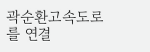곽순환고속도로를 연결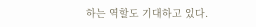하는 역할도 기대하고 있다.